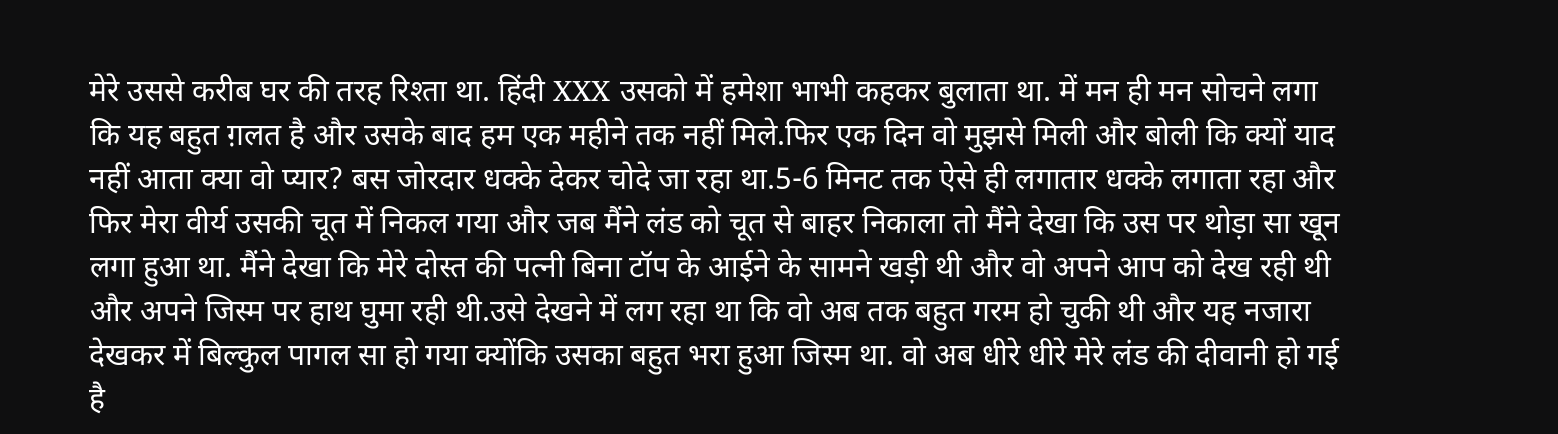मेरे उससे करीब घर की तरह रिश्ता था. हिंदी XXX उसको में हमेशा भाभी कहकर बुलाता था. में मन ही मन सोचने लगा कि यह बहुत ग़लत है और उसके बाद हम एक महीने तक नहीं मिले.फिर एक दिन वो मुझसे मिली और बोली कि क्यों याद नहीं आता क्या वो प्यार? बस जोरदार धक्के देकर चोदे जा रहा था.5-6 मिनट तक ऐसे ही लगातार धक्के लगाता रहा और फिर मेरा वीर्य उसकी चूत में निकल गया और जब मैंने लंड को चूत से बाहर निकाला तो मैंने देखा कि उस पर थोड़ा सा खून लगा हुआ था. मैंने देखा कि मेरे दोस्त की पत्नी बिना टॉप के आईने के सामने खड़ी थी और वो अपने आप को देख रही थी और अपने जिस्म पर हाथ घुमा रही थी.उसे देखने में लग रहा था कि वो अब तक बहुत गरम हो चुकी थी और यह नजारा देखकर में बिल्कुल पागल सा हो गया क्योंकि उसका बहुत भरा हुआ जिस्म था. वो अब धीरे धीरे मेरे लंड की दीवानी हो गई है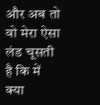और अब तो वो मेरा ऐसा लंड चूसती है कि में क्या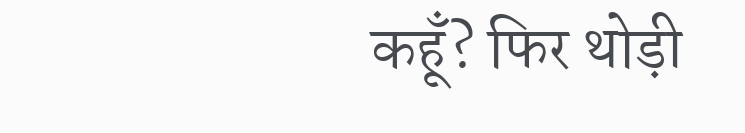कहूँ? फिर थोड़ी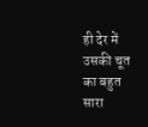ही देर में उसकी चूत का बहुत सारा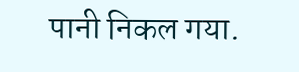पानी निकल गया.